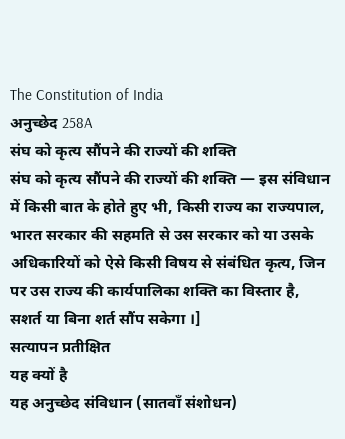The Constitution of India
अनुच्छेद 258A
संघ को कृत्य सौंपने की राज्यों की शक्ति
संघ को कृत्य सौंपने की राज्यों की शक्ति — इस संविधान में किसी बात के होते हुए भी, किसी राज्य का राज्यपाल, भारत सरकार की सहमति से उस सरकार को या उसके अधिकारियों को ऐसे किसी विषय से संबंधित कृत्य, जिन पर उस राज्य की कार्यपालिका शक्ति का विस्तार है, सशर्त या बिना शर्त सौंप सकेगा ।]
सत्यापन प्रतीक्षित
यह क्यों है
यह अनुच्छेद संविधान (सातवाँ संशोधन)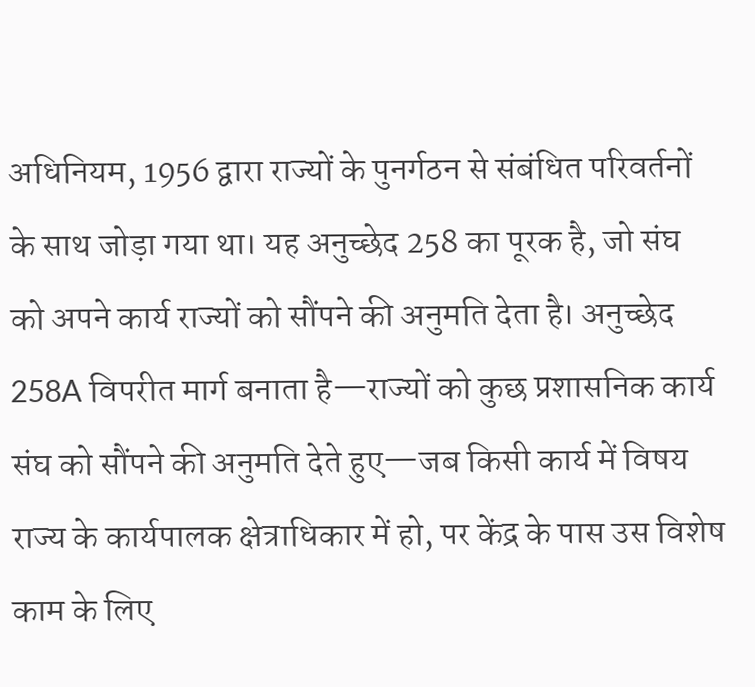अधिनियम, 1956 द्वारा राज्यों के पुनर्गठन से संबंधित परिवर्तनों के साथ जोड़ा गया था। यह अनुच्छेद 258 का पूरक है, जो संघ को अपने कार्य राज्यों को सौंपने की अनुमति देता है। अनुच्छेद 258A विपरीत मार्ग बनाता है—राज्यों को कुछ प्रशासनिक कार्य संघ को सौंपने की अनुमति देते हुए—जब किसी कार्य में विषय राज्य के कार्यपालक क्षेत्राधिकार में हो, पर केंद्र के पास उस विशेष काम के लिए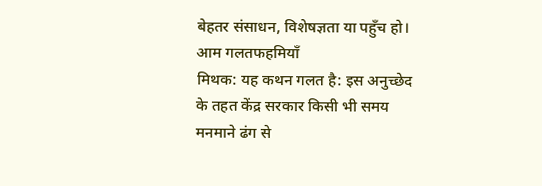बेहतर संसाधन, विशेषज्ञता या पहुँच हो।
आम गलतफहमियाँ
मिथक: यह कथन गलत है: इस अनुच्छेद के तहत केंद्र सरकार किसी भी समय मनमाने ढंग से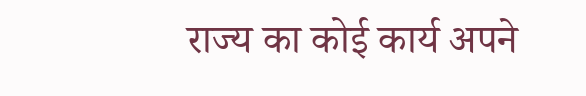राज्य का कोई कार्य अपने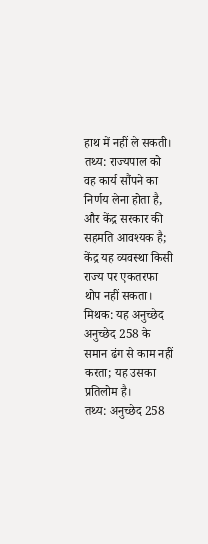हाथ में नहीं ले सकती।
तथ्य: राज्यपाल को वह कार्य सौंपने का निर्णय लेना होता है, और केंद्र सरकार की सहमति आवश्यक है; केंद्र यह व्यवस्था किसी राज्य पर एकतरफा थोप नहीं सकता।
मिथक: यह अनुच्छेद अनुच्छेद 258 के समान ढंग से काम नहीं करता; यह उसका प्रतिलोम है।
तथ्य: अनुच्छेद 258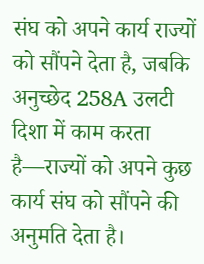संघ को अपने कार्य राज्यों को सौंपने देता है, जबकि अनुच्छेद 258A उलटी दिशा में काम करता है—राज्यों को अपने कुछ कार्य संघ को सौंपने की अनुमति देता है।